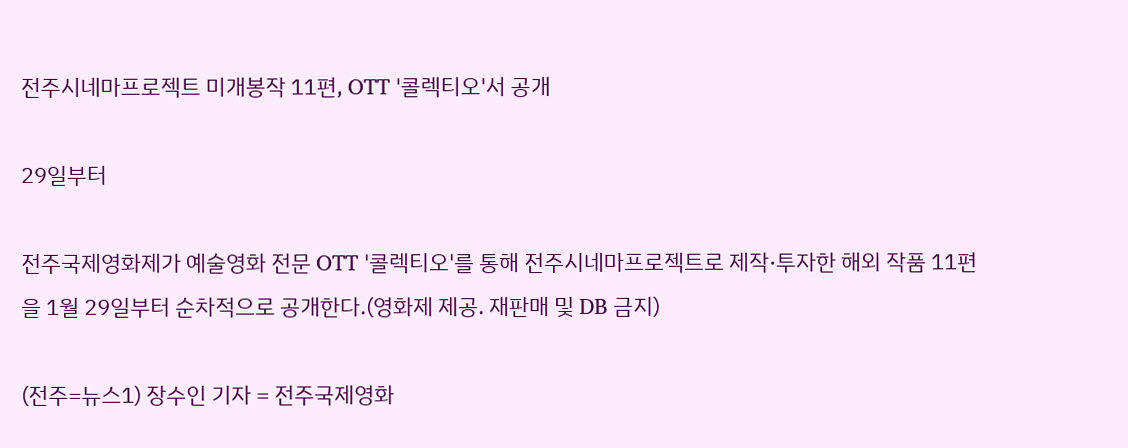전주시네마프로젝트 미개봉작 11편, OTT '콜렉티오'서 공개

29일부터

전주국제영화제가 예술영화 전문 OTT '콜렉티오'를 통해 전주시네마프로젝트로 제작·투자한 해외 작품 11편을 1월 29일부터 순차적으로 공개한다.(영화제 제공. 재판매 및 DB 금지)

(전주=뉴스1) 장수인 기자 = 전주국제영화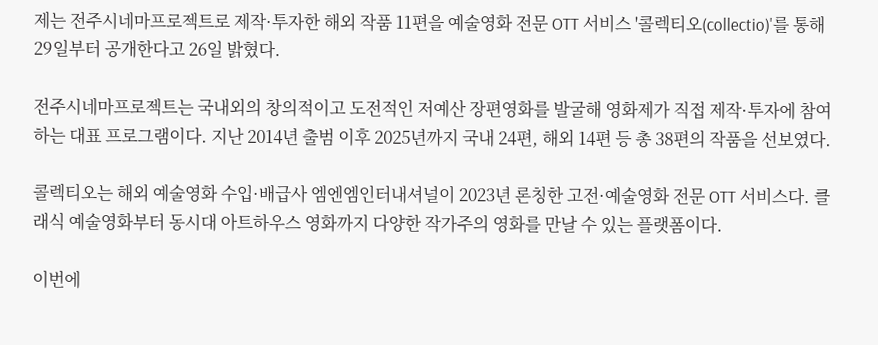제는 전주시네마프로젝트로 제작·투자한 해외 작품 11편을 예술영화 전문 OTT 서비스 '콜렉티오(collectio)'를 통해 29일부터 공개한다고 26일 밝혔다.

전주시네마프로젝트는 국내외의 창의적이고 도전적인 저예산 장편영화를 발굴해 영화제가 직접 제작·투자에 참여하는 대표 프로그램이다. 지난 2014년 출범 이후 2025년까지 국내 24편, 해외 14편 등 총 38편의 작품을 선보였다.

콜렉티오는 해외 예술영화 수입·배급사 엠엔엠인터내셔널이 2023년 론칭한 고전·예술영화 전문 OTT 서비스다. 클래식 예술영화부터 동시대 아트하우스 영화까지 다양한 작가주의 영화를 만날 수 있는 플랫폼이다.

이번에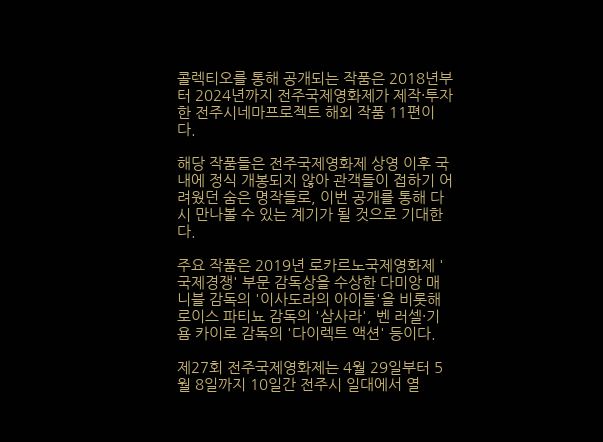콜렉티오를 통해 공개되는 작품은 2018년부터 2024년까지 전주국제영화제가 제작·투자한 전주시네마프로젝트 해외 작품 11편이다.

해당 작품들은 전주국제영화제 상영 이후 국내에 정식 개봉되지 않아 관객들이 접하기 어려웠던 숨은 명작들로, 이번 공개를 통해 다시 만나볼 수 있는 계기가 될 것으로 기대한다.

주요 작품은 2019년 로카르노국제영화제 '국제경쟁' 부문 감독상을 수상한 다미앙 매니블 감독의 '이사도라의 아이들'을 비롯해 로이스 파티뇨 감독의 '삼사라', 벤 러셀·기욤 카이로 감독의 '다이렉트 액션' 등이다.

제27회 전주국제영화제는 4월 29일부터 5월 8일까지 10일간 전주시 일대에서 열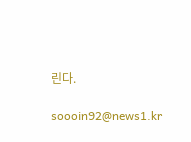린다.

soooin92@news1.kr